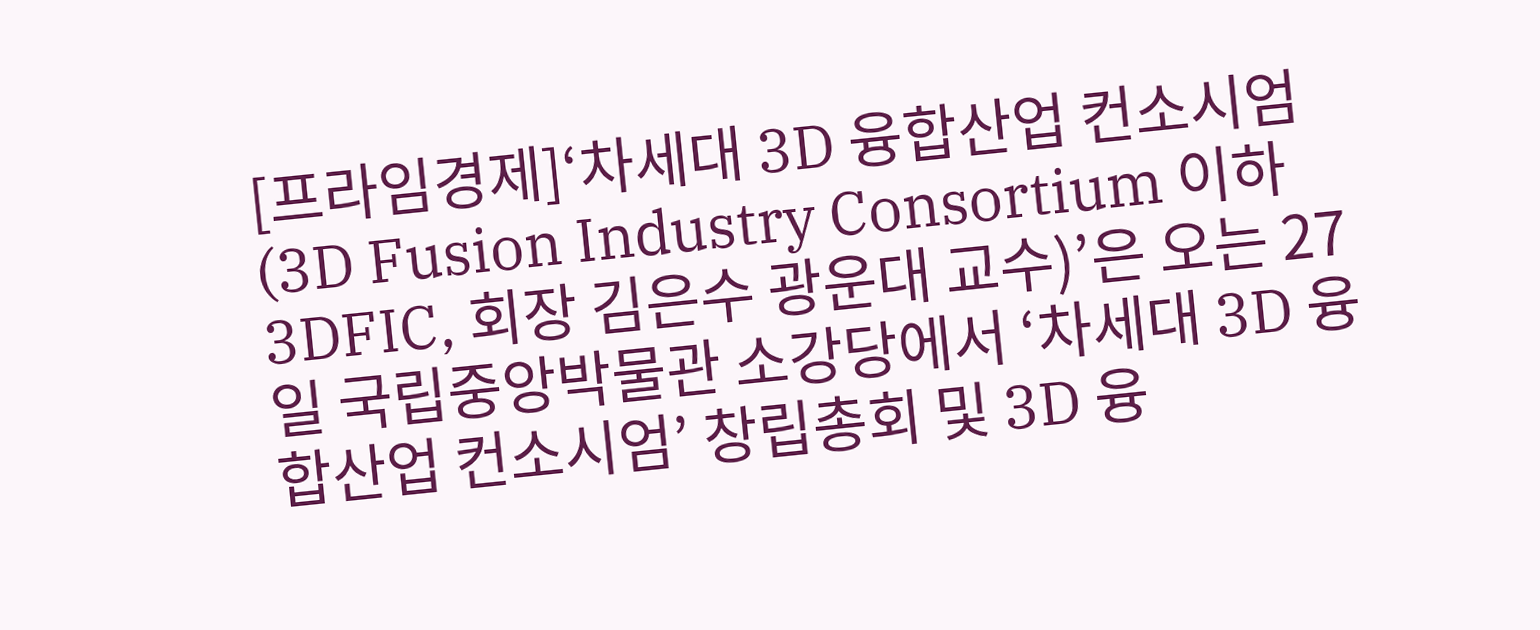[프라임경제]‘차세대 3D 융합산업 컨소시엄(3D Fusion Industry Consortium 이하 3DFIC, 회장 김은수 광운대 교수)’은 오는 27일 국립중앙박물관 소강당에서 ‘차세대 3D 융합산업 컨소시엄’ 창립총회 및 3D 융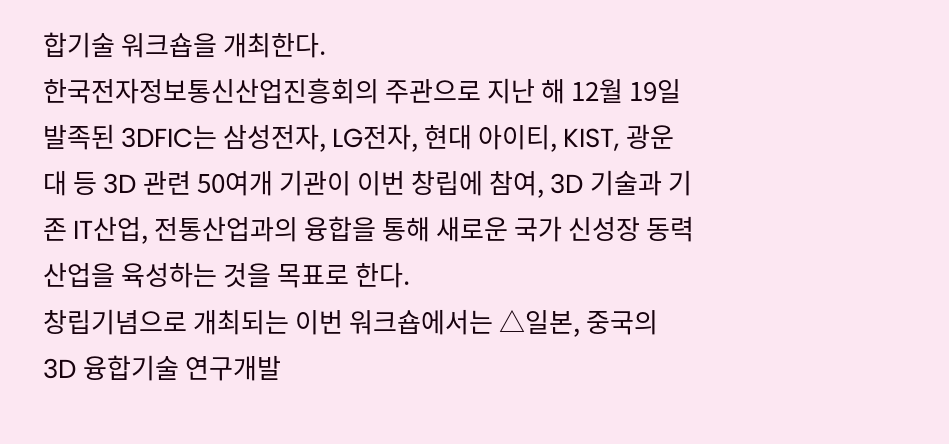합기술 워크숍을 개최한다.
한국전자정보통신산업진흥회의 주관으로 지난 해 12월 19일 발족된 3DFIC는 삼성전자, LG전자, 현대 아이티, KIST, 광운대 등 3D 관련 50여개 기관이 이번 창립에 참여, 3D 기술과 기존 IT산업, 전통산업과의 융합을 통해 새로운 국가 신성장 동력산업을 육성하는 것을 목표로 한다.
창립기념으로 개최되는 이번 워크숍에서는 △일본, 중국의 3D 융합기술 연구개발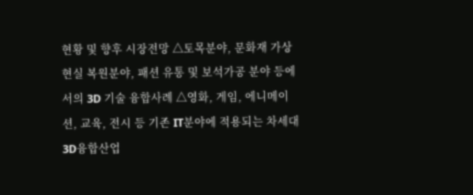현황 및 향후 시장전망 △토목분야, 문화재 가상현실 복원분야, 패션 유통 및 보석가공 분야 등에서의 3D 기술 융합사례 △영화, 게임, 에니메이션, 교육, 전시 등 기존 IT분야에 적용되는 차세대 3D융합산업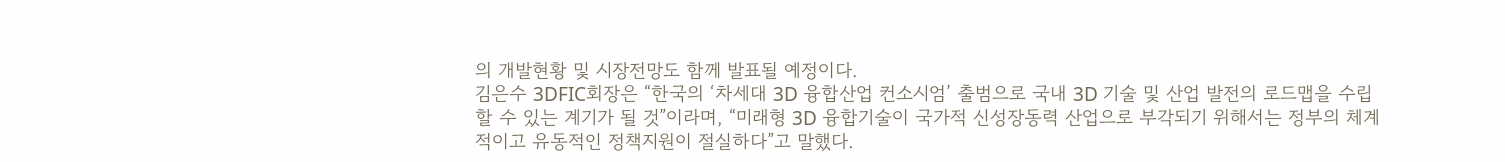의 개발현황 및 시장전망도 함께 발표될 예정이다.
김은수 3DFIC회장은 “한국의 ‘차세대 3D 융합산업 컨소시엄’ 출범으로 국내 3D 기술 및 산업 발전의 로드맵을 수립할 수 있는 계기가 될 것”이라며, “미래형 3D 융합기술이 국가적 신성장동력 산업으로 부각되기 위해서는 정부의 체계적이고 유동적인 정책지원이 절실하다”고 말했다.